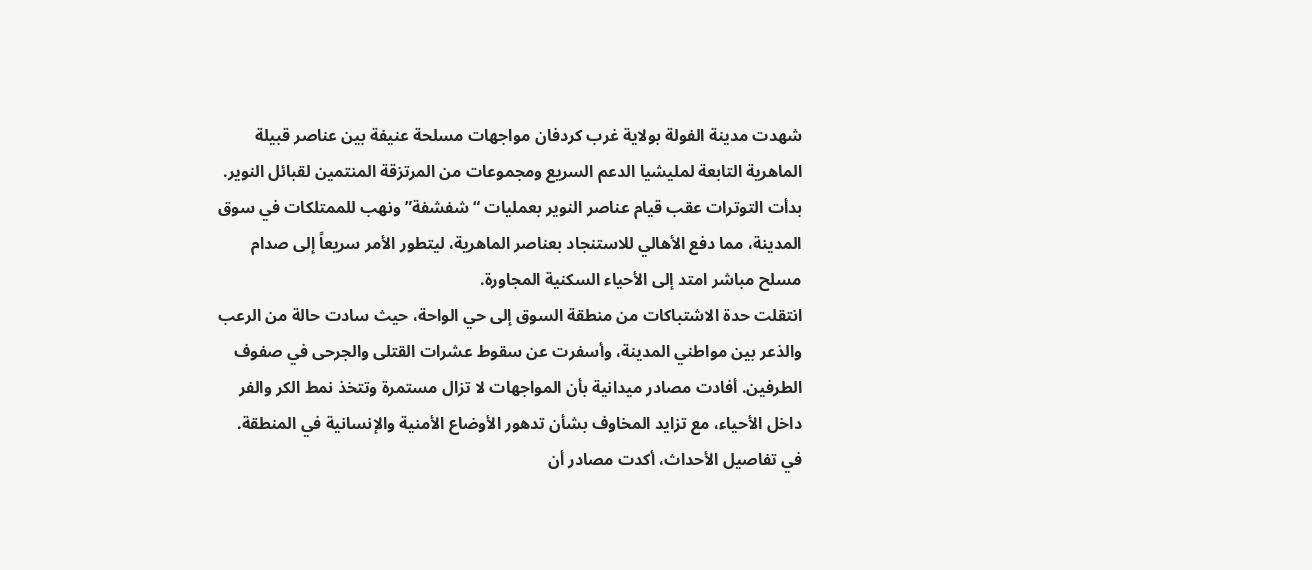شهدت مدينة الفولة بولاية غرب كردفان مواجهات مسلحة عنيفة بين عناصر قبيلة الماهرية التابعة لمليشيا الدعم السريع ومجموعات من المرتزقة المنتمين لقبائل النوير. بدأت التوترات عقب قيام عناصر النوير بعمليات “شفشفة” ونهب للممتلكات في سوق المدينة، مما دفع الأهالي للاستنجاد بعناصر الماهرية، ليتطور الأمر سريعاً إلى صدام مسلح مباشر امتد إلى الأحياء السكنية المجاورة.
انتقلت حدة الاشتباكات من منطقة السوق إلى حي الواحة، حيث سادت حالة من الرعب والذعر بين مواطني المدينة، وأسفرت عن سقوط عشرات القتلى والجرحى في صفوف الطرفين. أفادت مصادر ميدانية بأن المواجهات لا تزال مستمرة وتتخذ نمط الكر والفر داخل الأحياء، مع تزايد المخاوف بشأن تدهور الأوضاع الأمنية والإنسانية في المنطقة.
في تفاصيل الأحداث، أكدت مصادر أن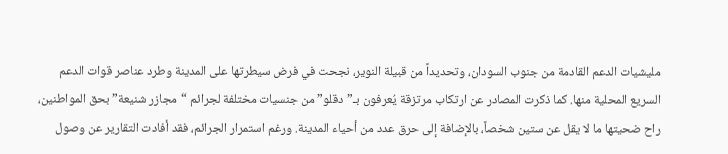مليشيات الدعم القادمة من جنوب السودان، وتحديداً من قبيلة النوير، نجحت في فرض سيطرتها على المدينة وطرد عناصر قوات الدعم السريع المحلية منها. كما ذكرت المصادر عن ارتكاب مرتزقة يُعرفون بـ”دقلو” من جنسيات مختلفة لجرائم “مجازر شنيعة” بحق المواطنين، راح ضحيتها ما لا يقل عن ستين شخصاً، بالإضافة إلى حرق عدد من أحياء المدينة. ورغم استمرار الجرائم، فقد أفادت التقارير عن وصول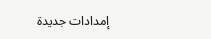إمدادات جديدة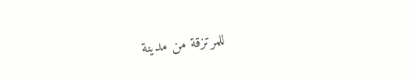للمرتزقة من مدينة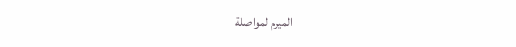الميرم لمواصلة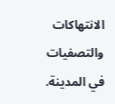الانتهاكات والتصفيات في المدينة.